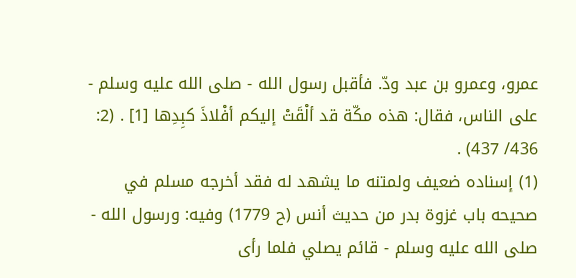عمرو، وعمرو بن عبد ودّ. فأقبل رسول الله - صلى الله عليه وسلم - على الناس، فقال: هذه مكّة قد ألْقَتْ إليكم أفْلاذَ كبِدِها [1] . (2: 436/ 437) .
(1) إسناده ضعيف ولمتنه ما يشهد له فقد أخرجه مسلم في صحيحه باب غزوة بدر من حديث أنس (ح 1779) وفيه: ورسول الله - صلى الله عليه وسلم - قائم يصلي فلما رأى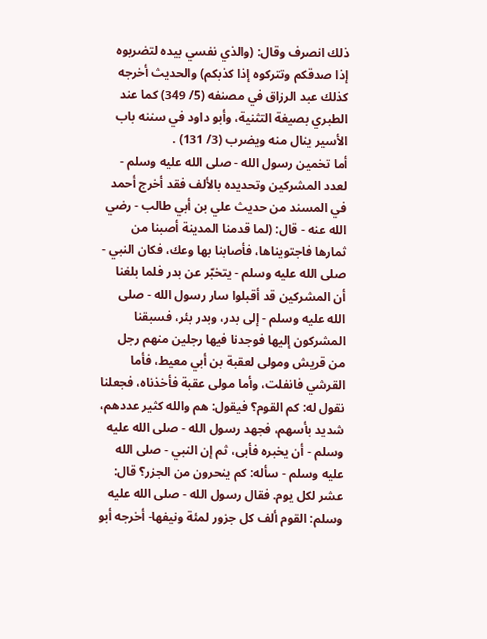ذلك انصرف وقال: (والذي نفسي بيده لتضربوه إذا صدقكم وتتركوه إذا كذبكم) والحديث أخرجه كذلك عبد الرزاق في مصنفه (5/ 349) كما عند الطبري بصيغة التثنية، وأبو داود في سننه باب الأسير ينال منه ويضرب (3/ 131) .
أما تخمين رسول الله - صلى الله عليه وسلم - لعدد المشركين وتحديده بالألف فقد أخرج أحمد في المسند من حديث علي بن أبي طالب - رضي الله عنه - قال: (لما قدمنا المدينة أصبنا من ثمارها فاجتويناها، فأصابنا بها وعك، فكان النبي - صلى الله عليه وسلم - يتخبّر عن بدر فلما بلغنا أن المشركين قد أقبلوا سار رسول الله - صلى الله عليه وسلم - إلى بدر، وبدر بئر، فسبقنا المشركون إليها فوجدنا فيها رجلين منهم رجل من قريش ومولى لعقبة بن أبي معيط، فأما القرشي فانفلت، وأما مولى عقبة فأخذناه، فجعلنا نقول له: كم القوم؟ فيقول: هم والله كثير عددهم، شديد بأسهم، فجهد رسول الله - صلى الله عليه وسلم - أن يخبره فأبى، ثم إن النبي - صلى الله عليه وسلم - سأله: كم ينحرون من الجزر؟ قال: عشر لكل يوم. فقال رسول الله - صلى الله عليه وسلم: القوم ألف كل جزور لمئة ونيفها- أخرجه أبو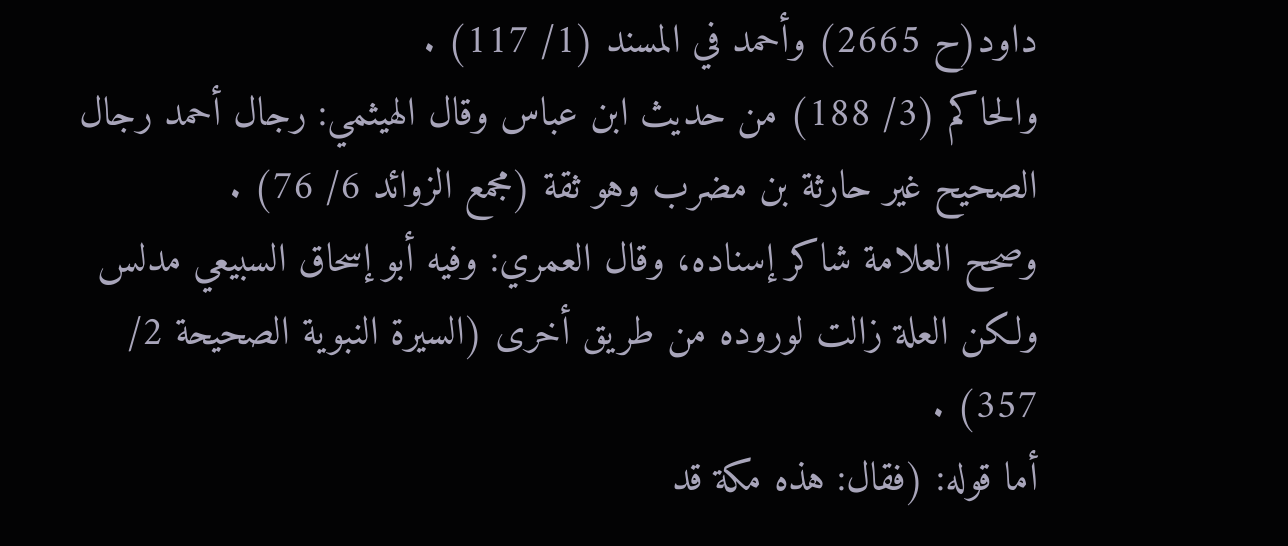داود(ح 2665) وأحمد في المسند (1/ 117) .
والحاكم (3/ 188) من حديث ابن عباس وقال الهيثمي: رجال أحمد رجال الصحيح غير حارثة بن مضرب وهو ثقة (مجمع الزوائد 6/ 76) .
وصحح العلامة شاكر إسناده، وقال العمري: وفيه أبو إسحاق السبيعي مدلس ولكن العلة زالت لوروده من طريق أخرى (السيرة النبوية الصحيحة 2/ 357) .
أما قوله: (فقال: هذه مكة قد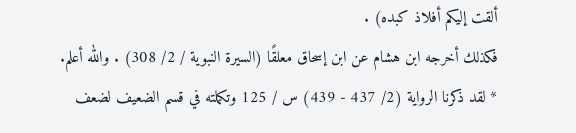ألقت إليكم أفلاذ كبده) .
فكذلك أخرجه ابن هشام عن ابن إسحاق معلقًا (السيرة النبوية / 2/ 308) . والله أعلم.
* لقد ذكرنا الرواية (2/ 437 - 439) س / 125 وتكملته في قسم الضعيف لضعف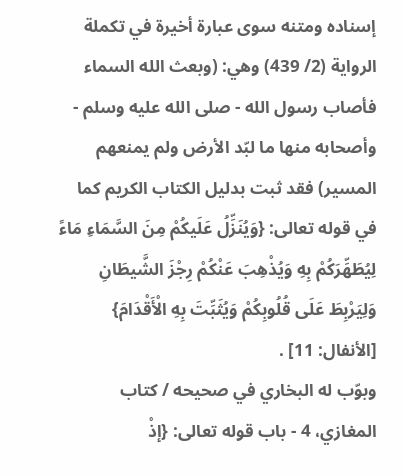إسناده ومتنه سوى عبارة أخيرة في تكملة الرواية (2/ 439) وهي: (وبعث الله السماء فأصاب رسول الله - صلى الله عليه وسلم - وأصحابه منها ما لبّد الأرض ولم يمنعهم المسير) فقد ثبت بدليل الكتاب الكريم كما في قوله تعالى: {وَيُنَزِّلُ عَلَيكُمْ مِنَ السَّمَاءِ مَاءً لِيُطَهِّرَكُمْ بِهِ وَيُذْهِبَ عَنْكُمْ رِجْزَ الشَّيطَانِ وَلِيَرْبِطَ عَلَى قُلُوبِكُمْ وَيُثَبِّتَ بِهِ الْأَقْدَامَ} [الأنفال: 11] .
وبوّب له البخاري في صحيحه / كتاب المغازي، 4 - باب قوله تعالى: {إذْ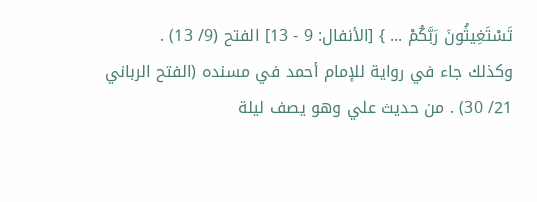تَسْتَغِيثُونَ رَبَّكُمْ ... } [الأنفال: 9 - 13] الفتح (9/ 13) .
وكذلك جاء في رواية للإمام أحمد في مسنده (الفتح الرباني 21/ 30) . من حديث علي وهو يصف ليلة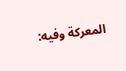المعركة وفيه: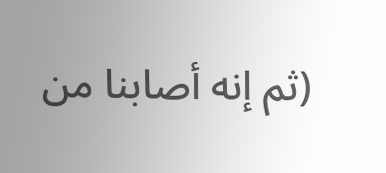(ثم إنه أصابنا من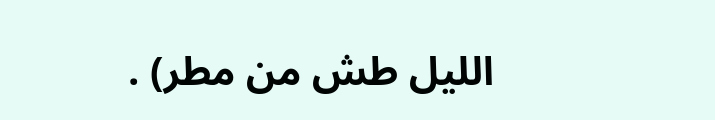الليل طش من مطر) .